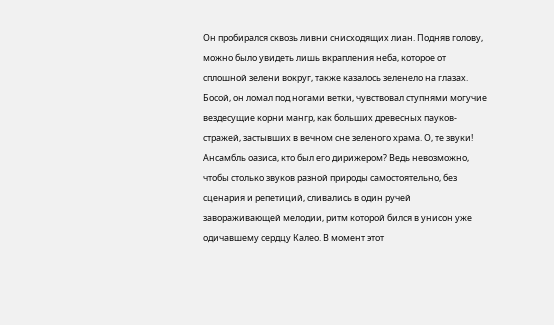Он пробирался сквозь ливни снисходящих лиан. Подняв голову, можно было увидеть лишь вкрапления неба, которое от сплошной зелени вокруг, также казалось зеленело на глазах. Босой, он ломал под ногами ветки, чувствовал ступнями могучие вездесущие корни мангр, как больших древесных пауков-стражей, застывших в вечном сне зеленого храма. О, те звуки! Ансамбль оазиса, кто был его дирижером? Ведь невозможно, чтобы столько звуков разной природы самостоятельно, без сценария и репетиций, сливались в один ручей завораживающей мелодии, ритм которой бился в унисон уже одичавшему сердцу Калео. В момент этот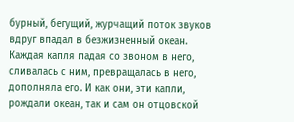бурный, бегущий, журчащий поток звуков вдруг впадал в безжизненный океан. Каждая капля падая со звоном в него, сливалась с ним, превращалась в него, дополняла его. И как они, эти капли, рождали океан, так и сам он отцовской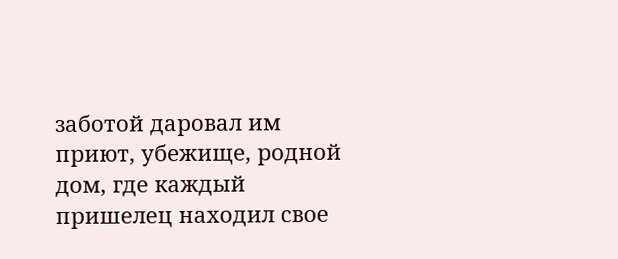заботой даровал им приют, убежище, родной дом, где каждый пришелец находил свое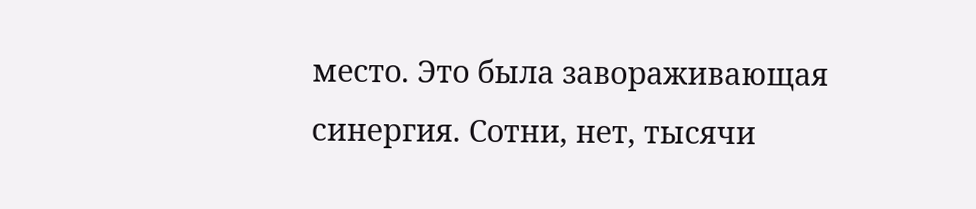место. Это была завораживающая синергия. Сотни, нет, тысячи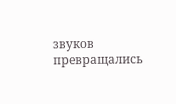звуков превращались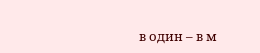в один – в м